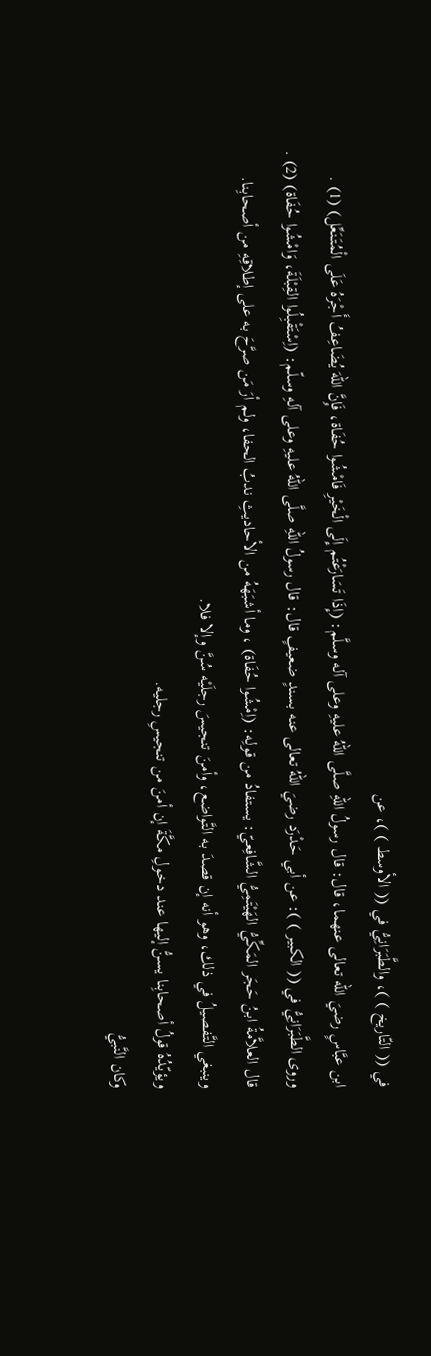في (( التّاريخ ) )، والطَّبَرَانِيُّ في (( الأوسط ) )، عن
ابن عبَّاسٍ رضيَ الله تعالى عنهما، قال: قال رسولُ اللهِ صلَّى اللهُ عليهِ وعلى آله وسلَّم: (إِذَا تَسَارَعْتُم إِلَى الْخَيْرِ فَامْشُوا حُفَاة، فَإِنَّ اللهَ يُضَاعِفُ أَجْرَهُ عَلَى الْمُتَنَعِّل) (1) .
وروى الطَّبَرَانِيُّ في (( الكبير ) ): عن أبي حَدْرَد رضيَ اللهُ تعالى عنه بسندٍ ضعيفٍ قال: قال رسولُ اللهِ صلَّى اللهُ عليهِ وعلى آلهِ وسلّم: (اِسْتَقْبِلُوا القِبْلَةَ، وَامْشُوا حُفَاة) (2) .
قال العلاَّمةُ ابنُ حَجَر المَكِّيُّ الهَيْتَمِيُّ الشَّافِعيّ: يستفادُ من قولِه: (اِمْشُوا حُفَاة) ، وما أشبَهَهُ من الأحاديثِ ندبُ الحفا، ولم أرَ مَن صرَّحَ به على إطلاقِهِ من أصحابِنا.
وينبغي التَّفصيلُ في ذلك، وهو أنه إن قصدَ به التَّواضع، وأمنَ تنجيسَ رجلَيْه سُنَّ وإلا فلا.
ويؤيّدُهُ قولُ أصحابِنا يسنُّ إليها عند دخولِ مكَّةَ إن أمنَ من تنجيسِ رجليه.
وكان النَّبيُّ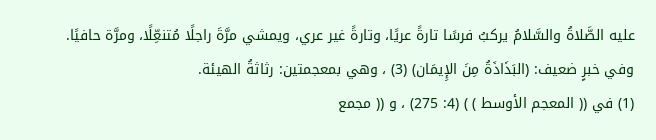عليه الصَّلاةُ والسَّلامُ يركبُ فرسًا تارةً عريًا، وتارةً غير عري، ويمشي مرَّةَ راجلًا مُتنعِّلًا، ومرَّة حافيًا.
وفي خبرٍ ضعيف: (البَذَاذَةُ مِنَ الإِيمَان) (3) ، وهي بمعجمتين: رثاثةُ الهيئة.
(1) في (( المعجم الأوسط ) ) (4: 275) ، و (( مجمع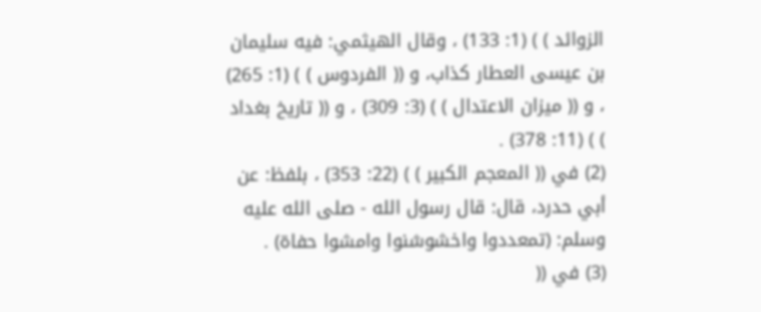الزوائد ) ) (1: 133) ، وقال الهيثمي: فيه سليمان بن عيسى العطار كذاب، و (( الفردوس ) ) (1: 265) ، و (( ميزان الاعتدال ) ) (3: 309) ، و (( تاريخ بغداد ) ) (11: 378) .
(2) في (( المعجم الكبير ) ) (22: 353) ، بلفظ: عن أبي حدرد، قال: قال رسول الله - صلى الله عليه وسلم: (تمعددوا واخشوشنوا وامشوا حفاة) .
(3) في ((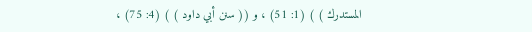المستدرك ) ) (1: 51) ، و (( سنن أبي داود ) ) (4: 75) ،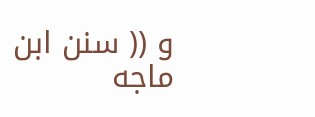و (( سنن ابن ماجه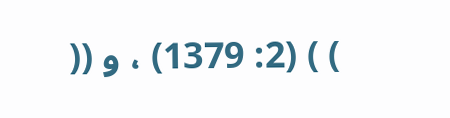) ) (2: 1379) ، و ((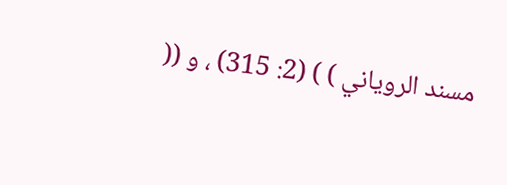مسند الروياني ) ) (2: 315) ، و ((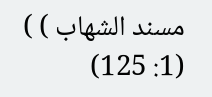مسند الشهاب ) ) (1: 125)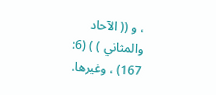، و (( الآحاد والمثاني ) ) (6: 167) ، وغيرها.